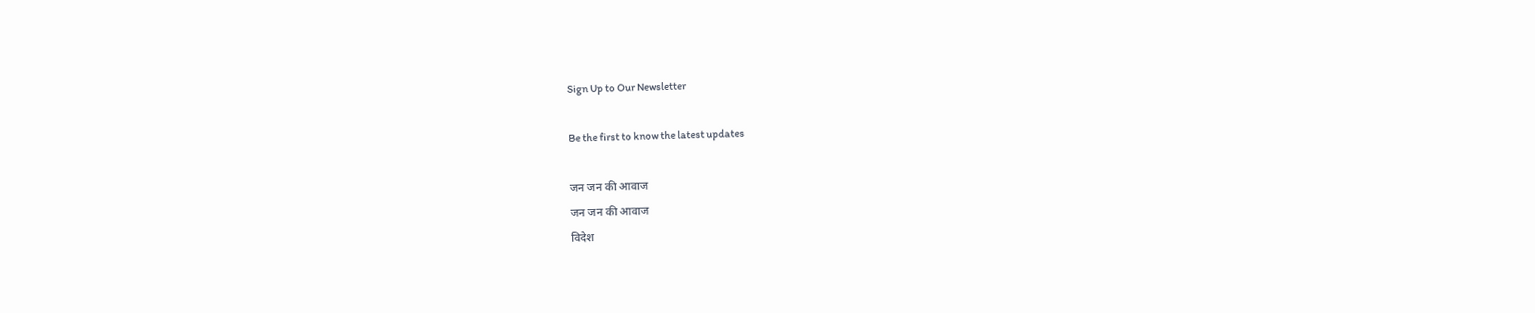Sign Up to Our Newsletter

Be the first to know the latest updates

जन जन की आवाज
जन जन की आवाज
विदेश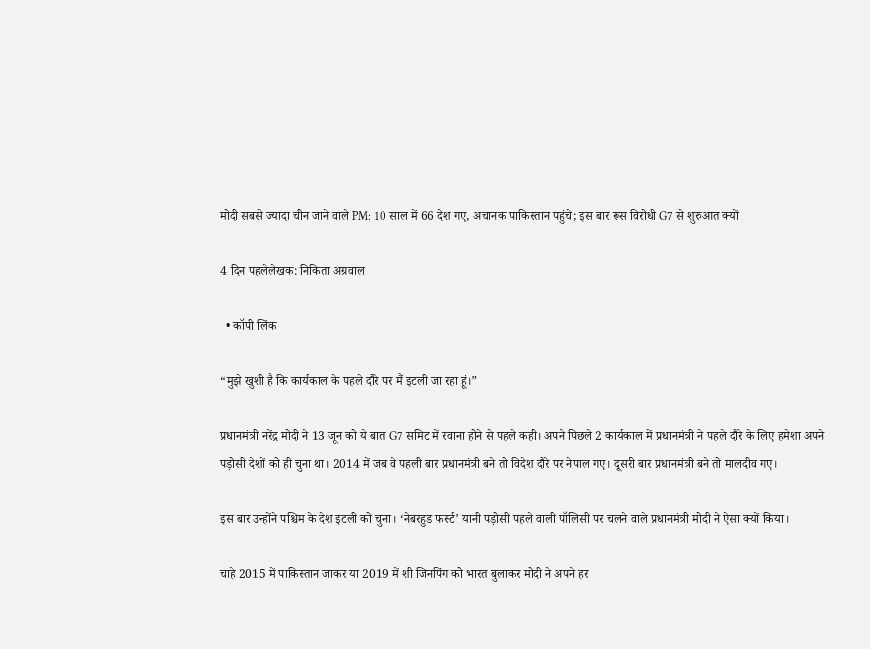मोदी सबसे ज्यादा चीन जाने वाले PM: 10 साल में 66 देश गए, अचानक पाकिस्तान पहुंचे; इस बार रूस विरोधी G7 से शुरुआत क्यों

4 दिन पहलेलेखक: निकिता अग्रवाल

  • कॉपी लिंक

“मुझे खुशी है कि कार्यकाल के पहले दौरे पर मैं इटली जा रहा हूं।”

प्रधानमंत्री नरेंद्र मोदी ने 13 जून को ये बात G7 समिट में रवाना होने से पहले कही। अपने पिछले 2 कार्यकाल में प्रधानमंत्री ने पहले दौरे के लिए हमेशा अपने पड़ोसी देशों को ही चुना था। 2014 में जब वे पहली बार प्रधानमंत्री बने तो विदेश दौरे पर नेपाल गए। दूसरी बार प्रधानमंत्री बने तो मालदीव गए।

इस बार उन्होंने पश्चिम के देश इटली को चुना। ‘नेबरहुड फर्स्ट’ यानी पड़ोसी पहले वाली पॉलिसी पर चलने वाले प्रधानमंत्री मोदी ने ऐसा क्यों किया।

चाहे 2015 में पाकिस्तान जाकर या 2019 में शी जिनपिंग को भारत बुलाकर मोदी ने अपने हर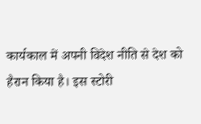कार्यकाल में अपनी विदेश नीति से देश को हैरान किया है। इस स्टोरी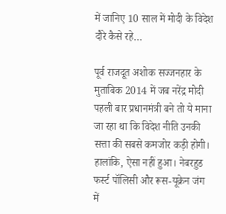में जानिए 10 साल में मोदी के विदेश दौरे कैसे रहे…

पूर्व राजदूत अशोक सज्जनहार के मुताबिक 2014 में जब नरेंद्र मोदी पहली बार प्रधानमंत्री बने तो ये माना जा रहा था कि विदेश नीति उनकी सत्ता की सबसे कमजोर कड़ी होगी। हालांकि, ऐसा नहीं हुआ। नेबरहुड फर्स्ट पॉलिसी और रूस-यूक्रेन जंग में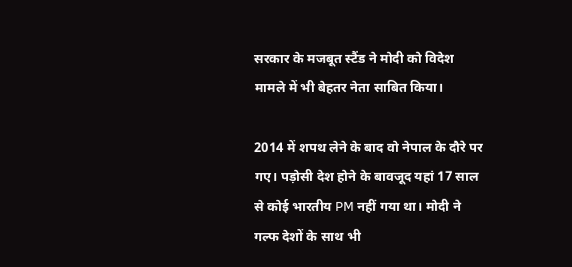सरकार के मजबूत स्टैंड ने मोदी को विदेश मामले में भी बेहतर नेता साबित किया।

2014 में शपथ लेने के बाद वो नेपाल के दौरे पर गए। पड़ोसी देश होने के बावजूद यहां 17 साल से कोई भारतीय PM नहीं गया था। मोदी ने गल्फ देशों के साथ भी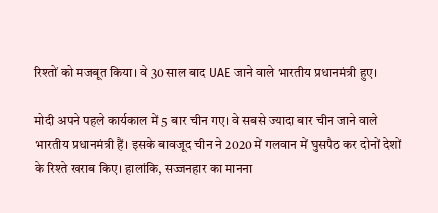रिश्तों को मजबूत किया। वे 30 साल बाद UAE जाने वाले भारतीय प्रधानमंत्री हुए।

मोदी अपने पहले कार्यकाल में 5 बार चीन गए। वे सबसे ज्यादा बार चीन जाने वाले भारतीय प्रधानमंत्री हैं। इसके बावजूद चीन ने 2020 में गलवान में घुसपैठ कर दोनों देशों के रिश्ते खराब किए। हालांकि, सज्जनहार का मानना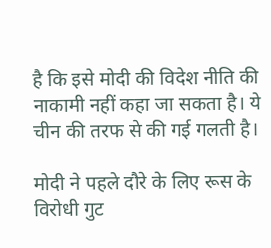है कि इसे मोदी की विदेश नीति की नाकामी नहीं कहा जा सकता है। ये चीन की तरफ से की गई गलती है।

मोदी ने पहले दौरे के लिए रूस के विरोधी गुट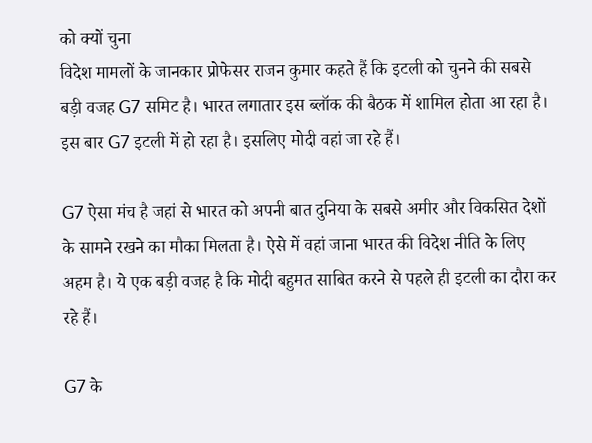को क्यों चुना
विदेश मामलों के जानकार प्रोफेसर राजन कुमार कहते हैं कि इटली को चुनने की सबसे बड़ी वजह G7 समिट है। भारत लगातार इस ब्लॉक की बैठक में शामिल होता आ रहा है। इस बार G7 इटली में हो रहा है। इसलिए मोदी वहां जा रहे हैं।

G7 ऐसा मंच है जहां से भारत को अपनी बात दुनिया के सबसे अमीर और विकसित देशों के सामने रखने का मौका मिलता है। ऐसे में वहां जाना भारत की विदेश नीति के लिए अहम है। ये एक बड़ी वजह है कि मोदी बहुमत साबित करने से पहले ही इटली का दौरा कर रहे हैं।

G7 के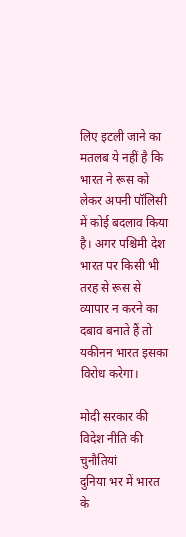लिए इटली जाने का मतलब ये नहीं है कि भारत ने रूस को लेकर अपनी पॉलिसी में कोई बदलाव किया है। अगर पश्चिमी देश भारत पर किसी भी तरह से रूस से व्यापार न करने का दबाव बनाते हैं तो यकीनन भारत इसका विरोध करेगा।

मोदी सरकार की विदेश नीति की चुनौतियां
दुनिया भर में भारत के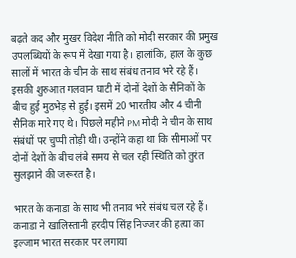बढ़ते कद और मुखर विदेश नीति को मोदी सरकार की प्रमुख उपलब्धियों के रूप में देखा गया है। हालांकि, हाल के कुछ सालों में भारत के चीन के साथ संबंध तनाव भरे रहे हैं। इसकी शुरुआत गलवान घाटी में दोनों देशों के सैनिकों के बीच हुई मुठभेड़ से हुई। इसमें 20 भारतीय और 4 चीनी सैनिक मारे गए थे। पिछले महीने PM मोदी ने चीन के साथ संबंधों पर चुप्पी तोड़ी थी। उन्होंने कहा था कि सीमाओं पर दोनों देशों के बीच लंबे समय से चल रही स्थिति को तुरंत सुलझाने की जरूरत है।

भारत के कनाडा के साथ भी तनाव भरे संबंध चल रहे हैं। कनाडा ने खालिस्तानी हरदीप सिंह निज्जर की हत्या का इल्जाम भारत सरकार पर लगाया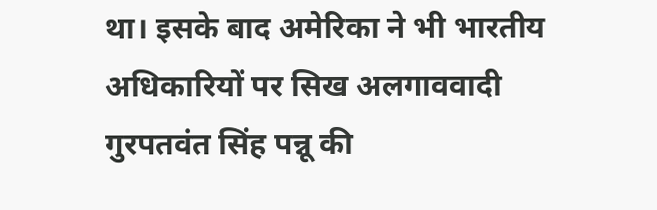था। इसके बाद अमेरिका ने भी भारतीय अधिकारियों पर सिख अलगाववादी गुरपतवंत सिंह पन्नू की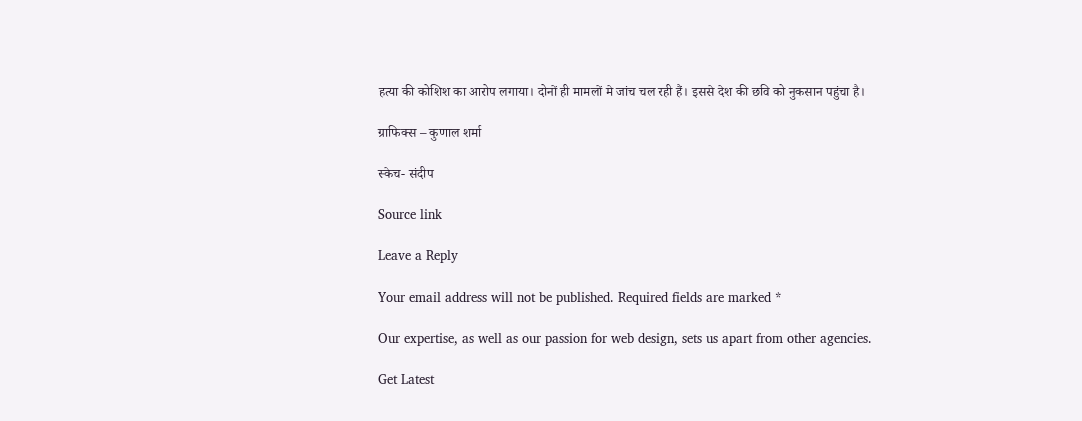हत्या की कोशिश का आरोप लगाया। दोनों ही मामलों मे जांच चल रही हैं। इससे देश की छवि को नुकसान पहुंचा है।

ग्राफिक्स – कुणाल शर्मा

स्केच- संदीप

Source link

Leave a Reply

Your email address will not be published. Required fields are marked *

Our expertise, as well as our passion for web design, sets us apart from other agencies.

Get Latest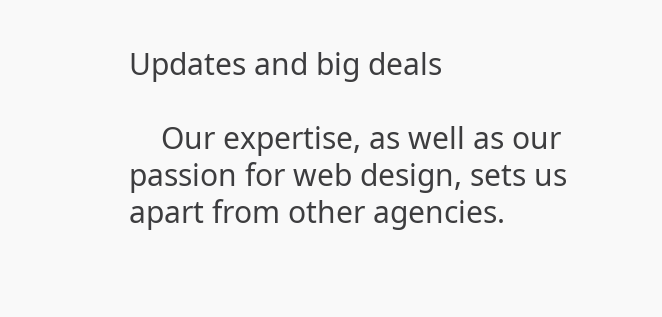Updates and big deals

    Our expertise, as well as our passion for web design, sets us apart from other agencies.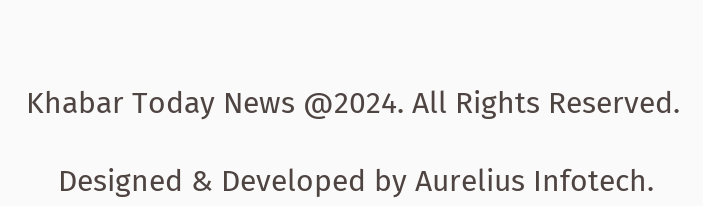Khabar Today News @2024. All Rights Reserved.

    Designed & Developed by Aurelius Infotech.